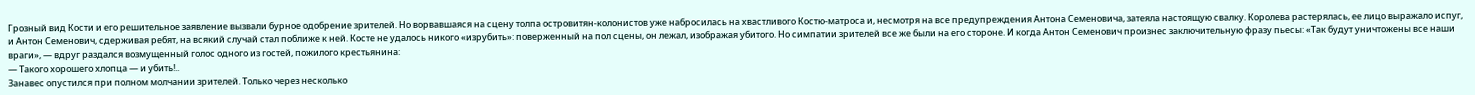Грозный вид Кости и его решительное заявление вызвали бурное одобрение зрителей. Но ворвавшаяся на сцену толпа островитян-колонистов уже набросилась на хвастливого Костю-матроса и, несмотря на все предупреждения Антона Семеновича, затеяла настоящую свалку. Королева растерялась, ее лицо выражало испуг, и Антон Семенович, сдерживая ребят, на всякий случай стал поближе к ней. Косте не удалось никого «изрубить»: поверженный на пол сцены, он лежал, изображая убитого. Но симпатии зрителей все же были на его стороне. И когда Антон Семенович произнес заключительную фразу пьесы: «Так будут уничтожены все наши враги», — вдруг раздался возмущенный голос одного из гостей, пожилого крестьянина:
— Такого хорошего хлопца — и убить!..
Занавес опустился при полном молчании зрителей. Только через несколько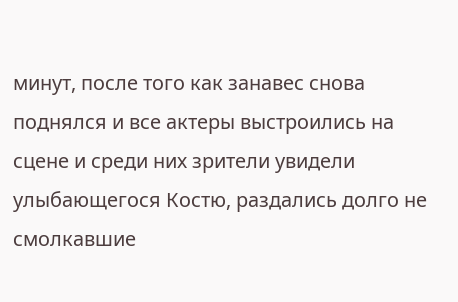минут, после того как занавес снова поднялся и все актеры выстроились на сцене и среди них зрители увидели улыбающегося Костю, раздались долго не смолкавшие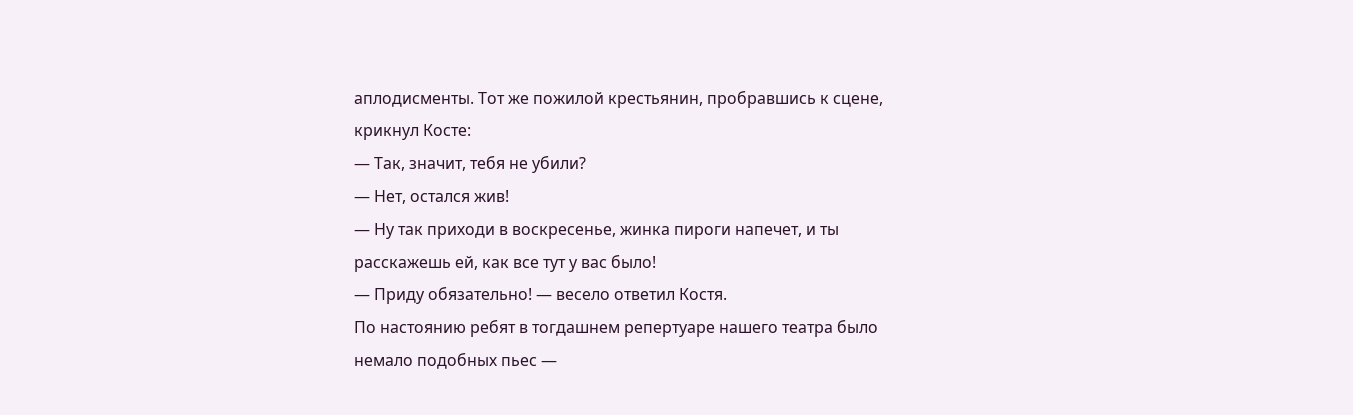аплодисменты. Тот же пожилой крестьянин, пробравшись к сцене, крикнул Косте:
— Так, значит, тебя не убили?
— Нет, остался жив!
— Ну так приходи в воскресенье, жинка пироги напечет, и ты расскажешь ей, как все тут у вас было!
— Приду обязательно! — весело ответил Костя.
По настоянию ребят в тогдашнем репертуаре нашего театра было немало подобных пьес —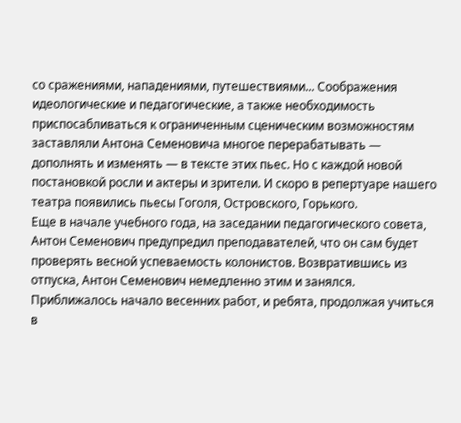со сражениями, нападениями, путешествиями... Соображения идеологические и педагогические, а также необходимость приспосабливаться к ограниченным сценическим возможностям заставляли Антона Семеновича многое перерабатывать — дополнять и изменять — в тексте этих пьес. Но с каждой новой постановкой росли и актеры и зрители. И скоро в репертуаре нашего театра появились пьесы Гоголя, Островского, Горького.
Еще в начале учебного года, на заседании педагогического совета, Антон Семенович предупредил преподавателей, что он сам будет проверять весной успеваемость колонистов. Возвратившись из отпуска, Антон Семенович немедленно этим и занялся.
Приближалось начало весенних работ, и ребята, продолжая учиться в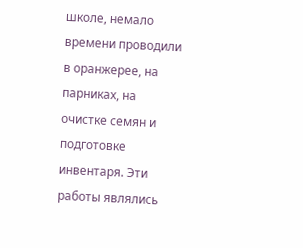школе, немало времени проводили в оранжерее, на парниках, на очистке семян и подготовке инвентаря. Эти работы являлись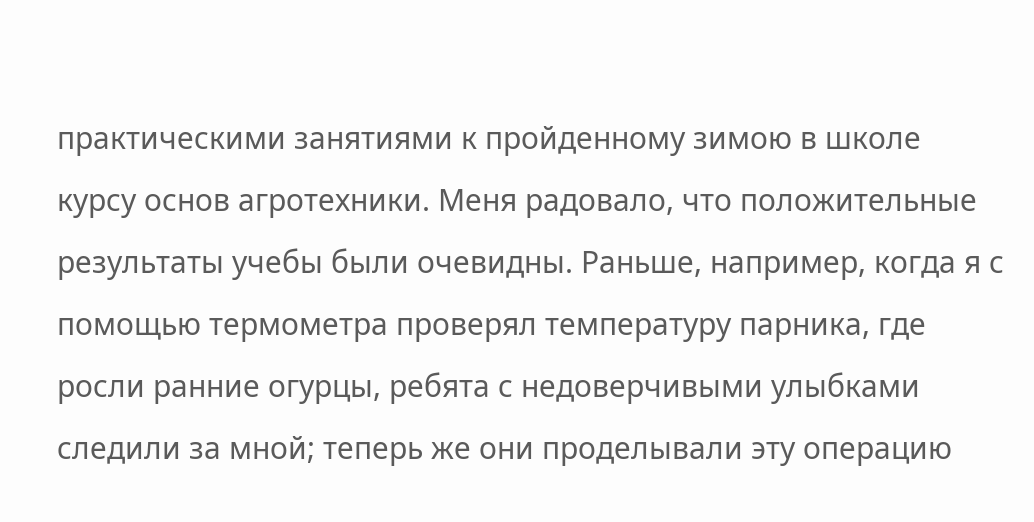практическими занятиями к пройденному зимою в школе курсу основ агротехники. Меня радовало, что положительные результаты учебы были очевидны. Раньше, например, когда я с помощью термометра проверял температуру парника, где росли ранние огурцы, ребята с недоверчивыми улыбками следили за мной; теперь же они проделывали эту операцию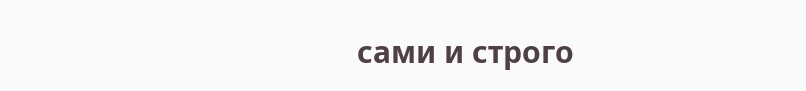сами и строго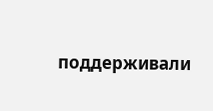поддерживали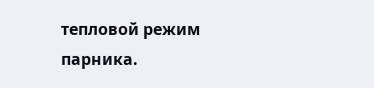тепловой режим парника.